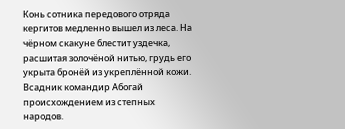Конь сотника передового отряда кергитов медленно вышел из леса. На чёрном скакуне блестит уздечка, расшитая золочёной нитью, грудь его укрыта бронёй из укреплённой кожи. Всадник командир Абогай происхождением из степных народов.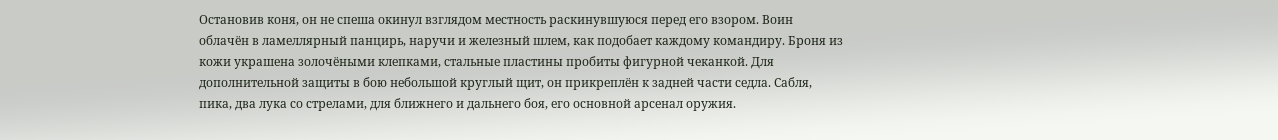Остановив коня, он не спеша окинул взглядом местность раскинувшуюся перед его взором. Воин облачён в ламеллярный панцирь, наручи и железный шлем, как подобает каждому командиру. Броня из кожи украшена золочёными клепками, стальные пластины пробиты фигурной чеканкой. Для дополнительной защиты в бою небольшой круглый щит, он прикреплён к задней части седла. Сабля, пика, два лука со стрелами, для ближнего и дальнего боя, его основной арсенал оружия.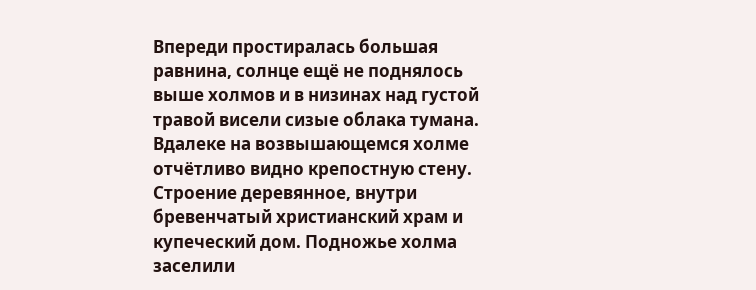Впереди простиралась большая равнина, солнце ещё не поднялось выше холмов и в низинах над густой травой висели сизые облака тумана. Вдалеке на возвышающемся холме отчётливо видно крепостную стену. Строение деревянное, внутри бревенчатый христианский храм и купеческий дом. Подножье холма заселили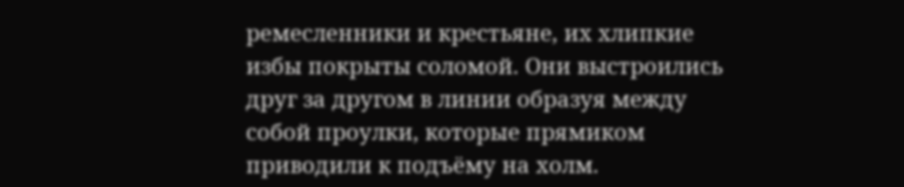ремесленники и крестьяне, их хлипкие избы покрыты соломой. Они выстроились друг за другом в линии образуя между собой проулки, которые прямиком приводили к подъёму на холм.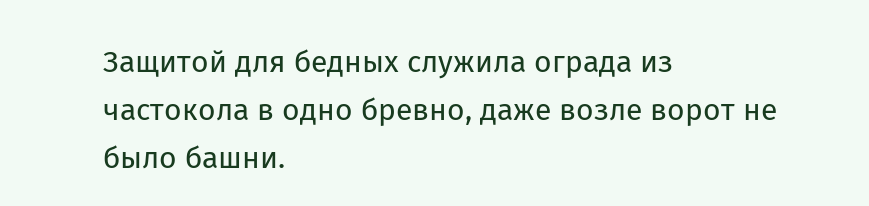Защитой для бедных служила ограда из частокола в одно бревно, даже возле ворот не было башни.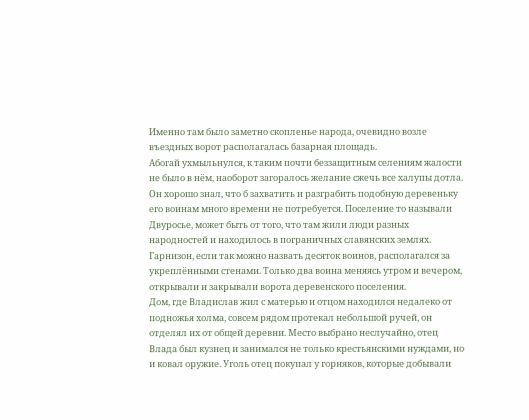Именно там было заметно скопленье народа, очевидно возле въездных ворот располагалась базарная площадь.
Абогай ухмыльнулся, к таким почти беззащитным селениям жалости не было в нём, наоборот загоралось желание сжечь все халупы дотла. Он хорошо знал, что б захватить и разграбить подобную деревеньку его воинам много времени не потребуется. Поселение то называли Двуросье, может быть от того, что там жили люди разных народностей и находилось в пограничных славянских землях. Гарнизон, если так можно назвать десяток воинов, располагался за укреплёнными стенами. Только два воина меняясь утром и вечером, открывали и закрывали ворота деревенского поселения.
Дом, где Владислав жил с матерью и отцом находился недалеко от подножья холма, совсем рядом протекал небольшой ручей, он отделял их от общей деревни. Место выбрано неслучайно, отец Влада был кузнец и занимался не только крестьянскими нуждами, но и ковал оружие. Уголь отец покупал у горняков, которые добывали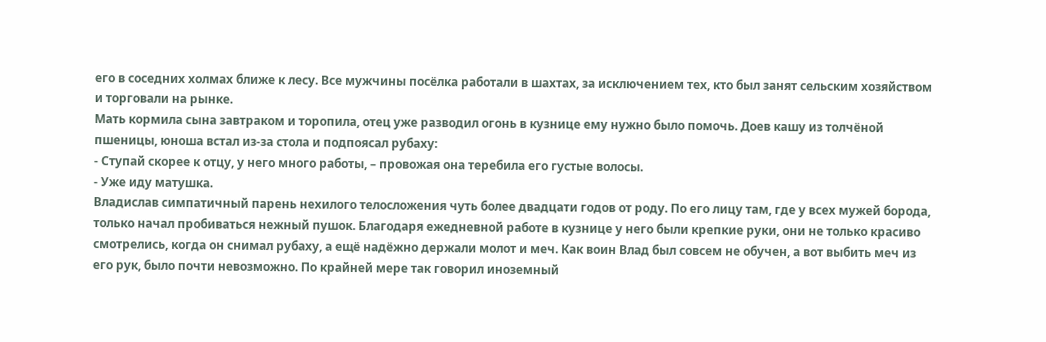его в соседних холмах ближе к лесу. Все мужчины посёлка работали в шахтах, за исключением тех, кто был занят сельским хозяйством и торговали на рынке.
Мать кормила сына завтраком и торопила, отец уже разводил огонь в кузнице ему нужно было помочь. Доев кашу из толчёной пшеницы, юноша встал из-за стола и подпоясал рубаху:
- Ступай скорее к отцу, у него много работы, – провожая она теребила его густые волосы.
- Уже иду матушка.
Владислав симпатичный парень нехилого телосложения чуть более двадцати годов от роду. По его лицу там, где у всех мужей борода, только начал пробиваться нежный пушок. Благодаря ежедневной работе в кузнице у него были крепкие руки, они не только красиво смотрелись, когда он снимал рубаху, а ещё надёжно держали молот и меч. Как воин Влад был совсем не обучен, а вот выбить меч из его рук, было почти невозможно. По крайней мере так говорил иноземный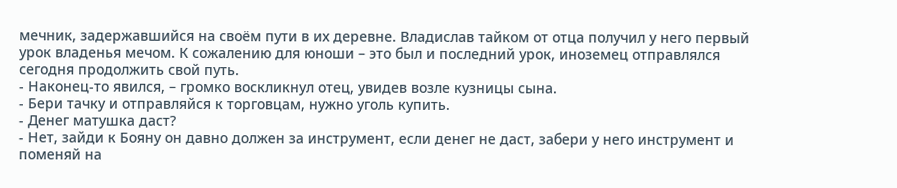мечник, задержавшийся на своём пути в их деревне. Владислав тайком от отца получил у него первый урок владенья мечом. К сожалению для юноши – это был и последний урок, иноземец отправлялся сегодня продолжить свой путь.
- Наконец-то явился, – громко воскликнул отец, увидев возле кузницы сына.
- Бери тачку и отправляйся к торговцам, нужно уголь купить.
- Денег матушка даст?
- Нет, зайди к Бояну он давно должен за инструмент, если денег не даст, забери у него инструмент и поменяй на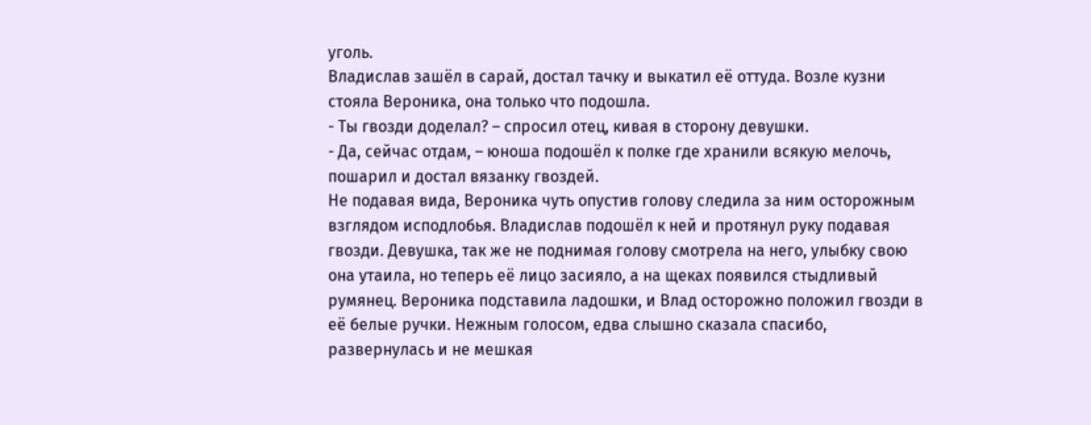уголь.
Владислав зашёл в сарай, достал тачку и выкатил её оттуда. Возле кузни стояла Вероника, она только что подошла.
- Ты гвозди доделал? – спросил отец, кивая в сторону девушки.
- Да, сейчас отдам, – юноша подошёл к полке где хранили всякую мелочь, пошарил и достал вязанку гвоздей.
Не подавая вида, Вероника чуть опустив голову следила за ним осторожным взглядом исподлобья. Владислав подошёл к ней и протянул руку подавая гвозди. Девушка, так же не поднимая голову смотрела на него, улыбку свою она утаила, но теперь её лицо засияло, а на щеках появился стыдливый румянец. Вероника подставила ладошки, и Влад осторожно положил гвозди в её белые ручки. Нежным голосом, едва слышно сказала спасибо, развернулась и не мешкая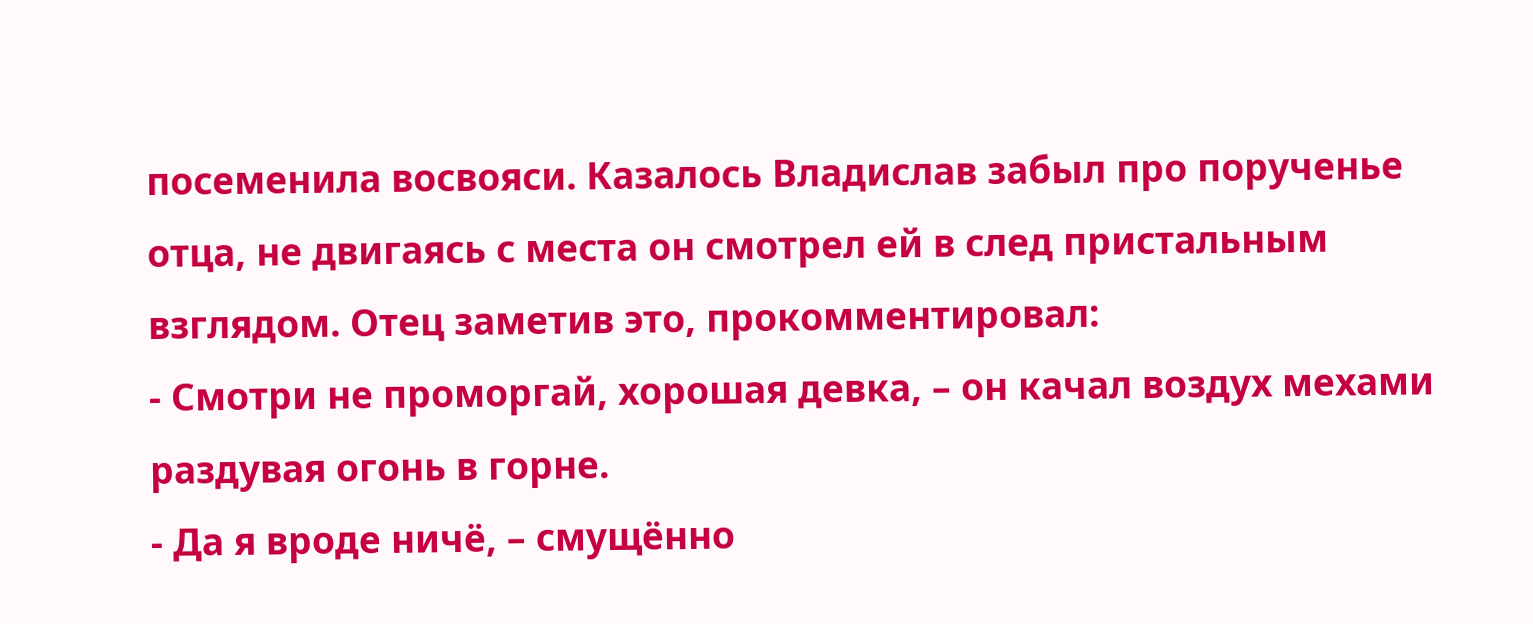посеменила восвояси. Казалось Владислав забыл про порученье отца, не двигаясь с места он смотрел ей в след пристальным взглядом. Отец заметив это, прокомментировал:
- Смотри не проморгай, хорошая девка, – он качал воздух мехами раздувая огонь в горне.
- Да я вроде ничё, – смущённо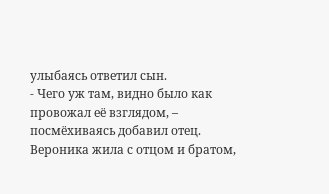улыбаясь ответил сын.
- Чего уж там, видно было как провожал её взглядом, – посмёхиваясь добавил отец.
Вероника жила с отцом и братом,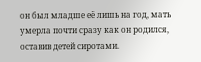он был младше её лишь на год, мать умерла почти сразу как он родился, оставив детей сиротами.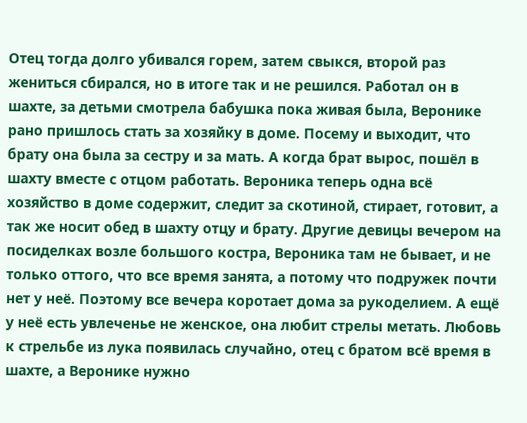Отец тогда долго убивался горем, затем свыкся, второй раз жениться сбирался, но в итоге так и не решился. Работал он в шахте, за детьми смотрела бабушка пока живая была, Веронике рано пришлось стать за хозяйку в доме. Посему и выходит, что брату она была за сестру и за мать. А когда брат вырос, пошёл в шахту вместе с отцом работать. Вероника теперь одна всё хозяйство в доме содержит, следит за скотиной, стирает, готовит, а так же носит обед в шахту отцу и брату. Другие девицы вечером на посиделках возле большого костра, Вероника там не бывает, и не только оттого, что все время занята, а потому что подружек почти нет у неё. Поэтому все вечера коротает дома за рукоделием. А ещё у неё есть увлеченье не женское, она любит стрелы метать. Любовь к стрельбе из лука появилась случайно, отец с братом всё время в шахте, а Веронике нужно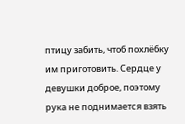птицу забить, чтоб похлёбку им приготовить. Сердце у девушки доброе, поэтому рука не поднимается взять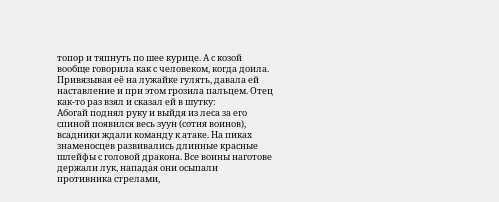топор и тяпнуть по шее курице. А с козой вообще говорила как с человеком, когда доила. Привязывая её на лужайке гулять, давала ей наставление и при этом грозила пальцем. Отец как-то раз взял и сказал ей в шутку:
Абогай поднял руку и выйдя из леса за его спиной появился весь зуун (сотня воинов), всадники ждали команду к атаке. На пиках знаменосцев развивались длинные красные шлейфы с головой дракона. Все воины наготове держали лук, нападая они осыпали противника стрелами,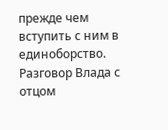прежде чем вступить с ним в единоборство.
Разговор Влада с отцом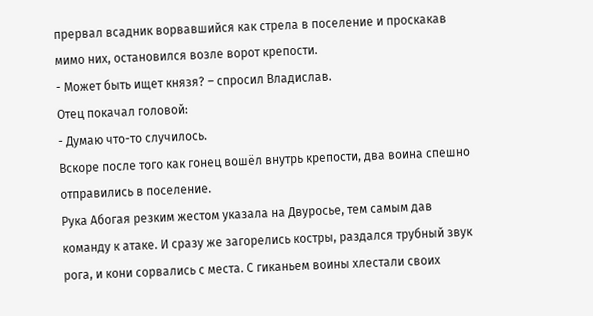прервал всадник ворвавшийся как стрела в поселение и проскакав мимо них, остановился возле ворот крепости.
- Может быть ищет князя? – спросил Владислав.
Отец покачал головой:
- Думаю что-то случилось.
Вскоре после того как гонец вошёл внутрь крепости, два воина спешно отправились в поселение.
Рука Абогая резким жестом указала на Двуросье, тем самым дав команду к атаке. И сразу же загорелись костры, раздался трубный звук рога, и кони сорвались с места. С гиканьем воины хлестали своих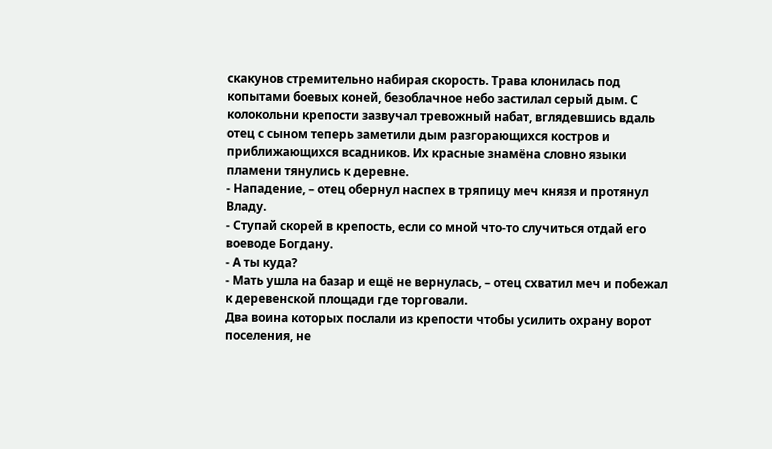скакунов стремительно набирая скорость. Трава клонилась под копытами боевых коней, безоблачное небо застилал серый дым. С колокольни крепости зазвучал тревожный набат, вглядевшись вдаль отец с сыном теперь заметили дым разгорающихся костров и приближающихся всадников. Их красные знамёна словно языки пламени тянулись к деревне.
- Нападение, – отец обернул наспех в тряпицу меч князя и протянул Владу.
- Ступай скорей в крепость, если со мной что-то случиться отдай его воеводе Богдану.
- А ты куда?
- Мать ушла на базар и ещё не вернулась, – отец схватил меч и побежал к деревенской площади где торговали.
Два воина которых послали из крепости чтобы усилить охрану ворот поселения, не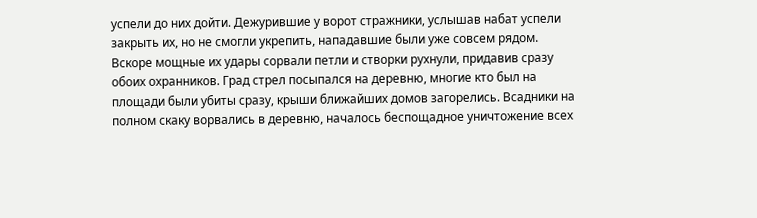успели до них дойти. Дежурившие у ворот стражники, услышав набат успели закрыть их, но не смогли укрепить, нападавшие были уже совсем рядом. Вскоре мощные их удары сорвали петли и створки рухнули, придавив сразу обоих охранников. Град стрел посыпался на деревню, многие кто был на площади были убиты сразу, крыши ближайших домов загорелись. Всадники на полном скаку ворвались в деревню, началось беспощадное уничтожение всех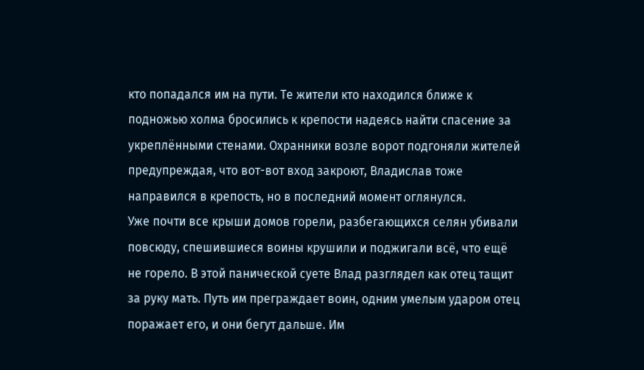кто попадался им на пути. Те жители кто находился ближе к подножью холма бросились к крепости надеясь найти спасение за укреплёнными стенами. Охранники возле ворот подгоняли жителей предупреждая, что вот-вот вход закроют, Владислав тоже направился в крепость, но в последний момент оглянулся.
Уже почти все крыши домов горели, разбегающихся селян убивали повсюду, спешившиеся воины крушили и поджигали всё, что ещё не горело. В этой панической суете Влад разглядел как отец тащит за руку мать. Путь им преграждает воин, одним умелым ударом отец поражает его, и они бегут дальше. Им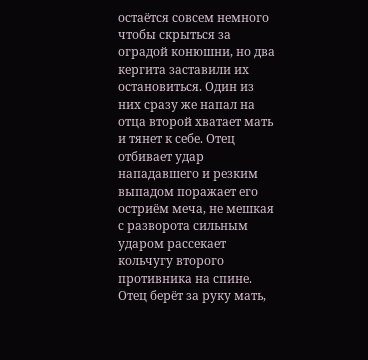остаётся совсем немного чтобы скрыться за оградой конюшни, но два кергита заставили их остановиться. Один из них сразу же напал на отца второй хватает мать и тянет к себе. Отец отбивает удар нападавшего и резким выпадом поражает его остриём меча, не мешкая с разворота сильным ударом рассекает кольчугу второго противника на спине. Отец берёт за руку мать,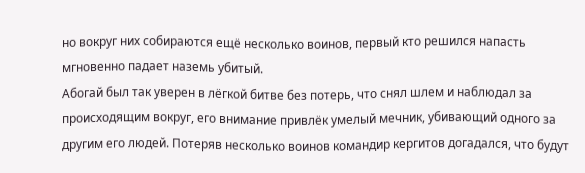но вокруг них собираются ещё несколько воинов, первый кто решился напасть мгновенно падает наземь убитый.
Абогай был так уверен в лёгкой битве без потерь, что снял шлем и наблюдал за происходящим вокруг, его внимание привлёк умелый мечник, убивающий одного за другим его людей. Потеряв несколько воинов командир кергитов догадался, что будут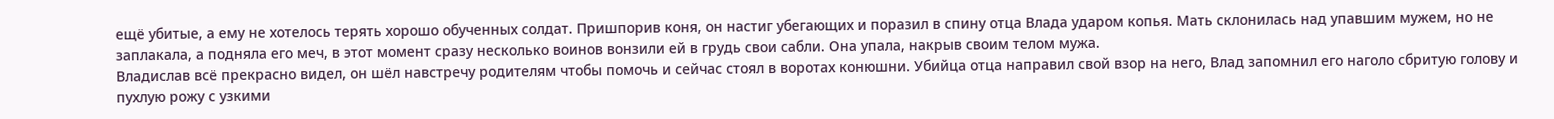ещё убитые, а ему не хотелось терять хорошо обученных солдат. Пришпорив коня, он настиг убегающих и поразил в спину отца Влада ударом копья. Мать склонилась над упавшим мужем, но не заплакала, а подняла его меч, в этот момент сразу несколько воинов вонзили ей в грудь свои сабли. Она упала, накрыв своим телом мужа.
Владислав всё прекрасно видел, он шёл навстречу родителям чтобы помочь и сейчас стоял в воротах конюшни. Убийца отца направил свой взор на него, Влад запомнил его наголо сбритую голову и пухлую рожу с узкими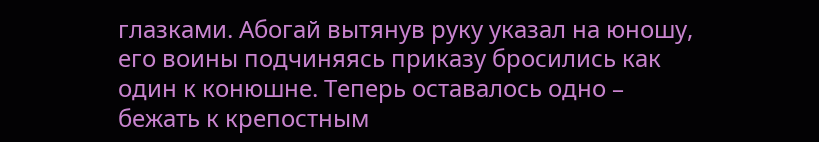глазками. Абогай вытянув руку указал на юношу, его воины подчиняясь приказу бросились как один к конюшне. Теперь оставалось одно – бежать к крепостным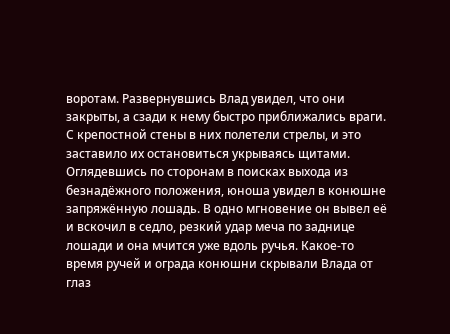воротам. Развернувшись Влад увидел, что они закрыты, а сзади к нему быстро приближались враги. С крепостной стены в них полетели стрелы, и это заставило их остановиться укрываясь щитами. Оглядевшись по сторонам в поисках выхода из безнадёжного положения, юноша увидел в конюшне запряжённую лошадь. В одно мгновение он вывел её и вскочил в седло, резкий удар меча по заднице лошади и она мчится уже вдоль ручья. Какое-то время ручей и ограда конюшни скрывали Влада от глаз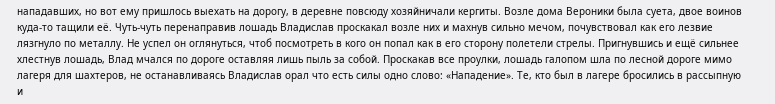нападавших, но вот ему пришлось выехать на дорогу, в деревне повсюду хозяйничали кергиты. Возле дома Вероники была суета, двое воинов куда-то тащили её. Чуть-чуть перенаправив лошадь Владислав проскакал возле них и махнув сильно мечом, почувствовал как его лезвие лязгнуло по металлу. Не успел он оглянуться, чтоб посмотреть в кого он попал как в его сторону полетели стрелы. Пригнувшись и ещё сильнее хлестнув лошадь, Влад мчался по дороге оставляя лишь пыль за собой. Проскакав все проулки, лошадь галопом шла по лесной дороге мимо лагеря для шахтеров, не останавливаясь Владислав орал что есть силы одно слово: «Нападение». Те, кто был в лагере бросились в рассыпную и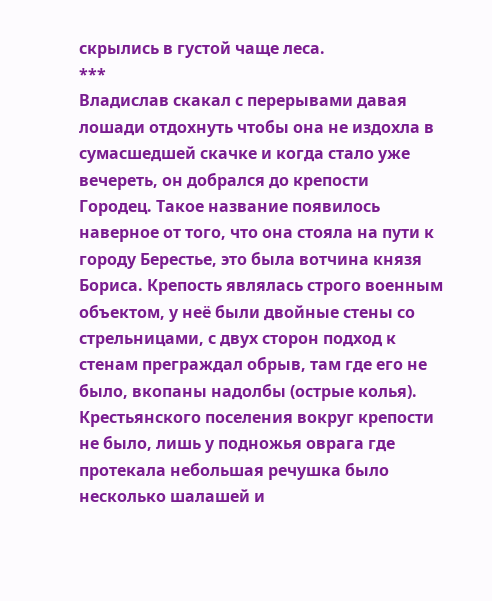скрылись в густой чаще леса.
***
Владислав скакал с перерывами давая лошади отдохнуть чтобы она не издохла в сумасшедшей скачке и когда стало уже вечереть, он добрался до крепости Городец. Такое название появилось наверное от того, что она стояла на пути к городу Берестье, это была вотчина князя Бориса. Крепость являлась строго военным объектом, у неё были двойные стены со стрельницами, с двух сторон подход к стенам преграждал обрыв, там где его не было, вкопаны надолбы (острые колья). Крестьянского поселения вокруг крепости не было, лишь у подножья оврага где протекала небольшая речушка было несколько шалашей и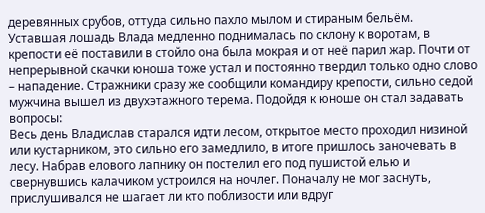деревянных срубов, оттуда сильно пахло мылом и стираным бельём.
Уставшая лошадь Влада медленно поднималась по склону к воротам, в крепости её поставили в стойло она была мокрая и от неё парил жар. Почти от непрерывной скачки юноша тоже устал и постоянно твердил только одно слово – нападение. Стражники сразу же сообщили командиру крепости, сильно седой мужчина вышел из двухэтажного терема. Подойдя к юноше он стал задавать вопросы:
Весь день Владислав старался идти лесом, открытое место проходил низиной или кустарником, это сильно его замедлило, в итоге пришлось заночевать в лесу. Набрав елового лапнику он постелил его под пушистой елью и свернувшись калачиком устроился на ночлег. Поначалу не мог заснуть, прислушивался не шагает ли кто поблизости или вдруг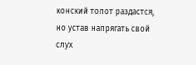конский топот раздастся, но устав напрягать свой слух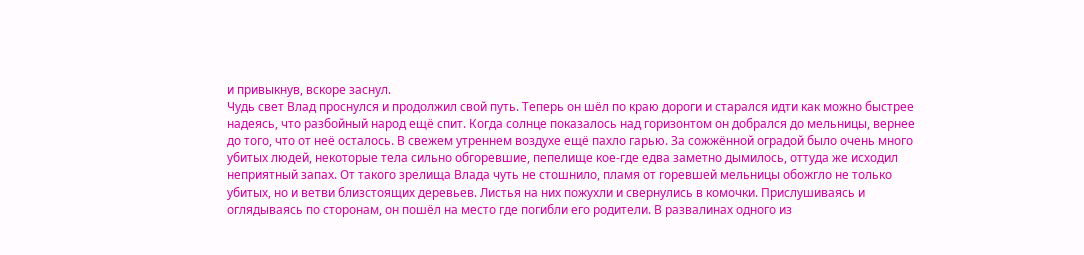и привыкнув, вскоре заснул.
Чудь свет Влад проснулся и продолжил свой путь. Теперь он шёл по краю дороги и старался идти как можно быстрее надеясь, что разбойный народ ещё спит. Когда солнце показалось над горизонтом он добрался до мельницы, вернее до того, что от неё осталось. В свежем утреннем воздухе ещё пахло гарью. За сожжённой оградой было очень много убитых людей, некоторые тела сильно обгоревшие, пепелище кое-где едва заметно дымилось, оттуда же исходил неприятный запах. От такого зрелища Влада чуть не стошнило, пламя от горевшей мельницы обожгло не только убитых, но и ветви близстоящих деревьев. Листья на них пожухли и свернулись в комочки. Прислушиваясь и оглядываясь по сторонам, он пошёл на место где погибли его родители. В развалинах одного из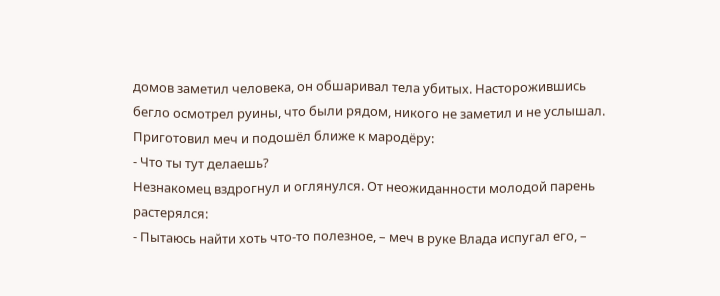домов заметил человека, он обшаривал тела убитых. Насторожившись бегло осмотрел руины, что были рядом, никого не заметил и не услышал. Приготовил меч и подошёл ближе к мародёру:
- Что ты тут делаешь?
Незнакомец вздрогнул и оглянулся. От неожиданности молодой парень растерялся:
- Пытаюсь найти хоть что-то полезное, – меч в руке Влада испугал его, –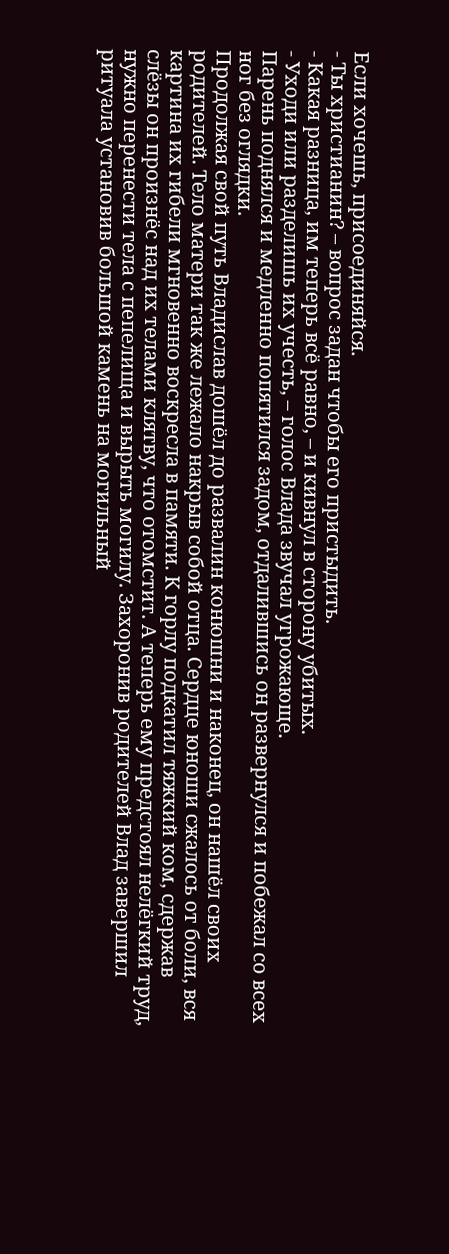Если хочешь, присоединяйся.
- Ты христианин? – вопрос задан чтобы его пристыдить.
- Какая разница, им теперь всё равно, – и кивнул в сторону убитых.
- Уходи или разделишь их учесть, – голос Влада звучал угрожающе.
Парень поднялся и медленно попятился задом, отдалившись он развернулся и побежал со всех ног без оглядки.
Продолжая свой путь Владислав дошёл до развалин конюшни и наконец, он нашёл своих родителей. Тело матери так же лежало накрыв собой отца. Сердце юноши сжалось от боли, вся картина их гибели мгновенно воскресла в памяти. К горлу подкатил тяжкий ком, сдержав слёзы он произнёс над их телами клятву, что отомстит. А теперь ему предстоял нелёгкий труд, нужно перенести тела с пепелища и вырыть могилу. Захоронив родителей Влад завершил ритуала установив большой камень на могильный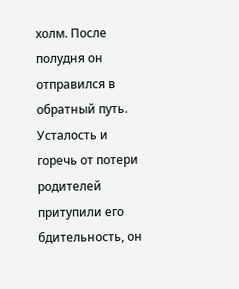холм. После полудня он отправился в обратный путь. Усталость и горечь от потери родителей притупили его бдительность, он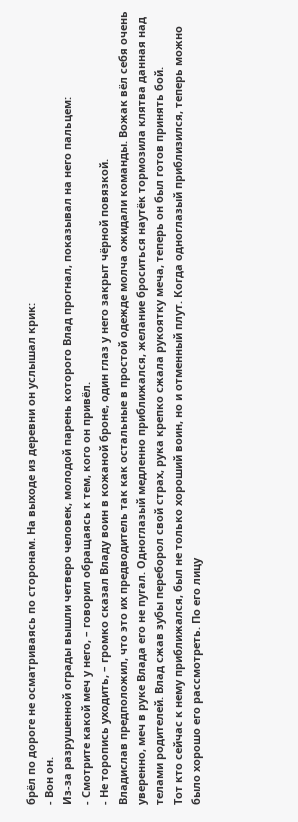брёл по дороге не осматриваясь по сторонам. На выходе из деревни он услышал крик:
- Вон он.
Из-за разрушенной ограды вышли четверо человек, молодой парень которого Влад прогнал, показывал на него пальцем:
- Смотрите какой меч у него, – говорил обращаясь к тем, кого он привёл.
- Не торопись уходить, – громко сказал Владу воин в кожаной броне, один глаз у него закрыт чёрной повязкой.
Владислав предположил, что это их предводитель так как остальные в простой одежде молча ожидали команды. Вожак вёл себя очень уверенно, меч в руке Влада его не пугал. Одноглазый медленно приближался, желание броситься наутёк тормозила клятва данная над телами родителей. Влад сжав зубы переборол свой страх, рука крепко сжала рукоятку меча, теперь он был готов принять бой.
Тот кто сейчас к нему приближался, был не только хороший воин, но и отменный плут. Когда одноглазый приблизился, теперь можно было хорошо его рассмотреть. По его лицу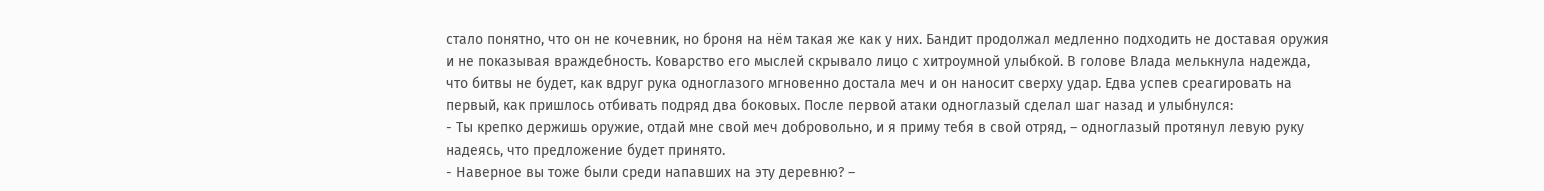стало понятно, что он не кочевник, но броня на нём такая же как у них. Бандит продолжал медленно подходить не доставая оружия и не показывая враждебность. Коварство его мыслей скрывало лицо с хитроумной улыбкой. В голове Влада мелькнула надежда, что битвы не будет, как вдруг рука одноглазого мгновенно достала меч и он наносит сверху удар. Едва успев среагировать на первый, как пришлось отбивать подряд два боковых. После первой атаки одноглазый сделал шаг назад и улыбнулся:
- Ты крепко держишь оружие, отдай мне свой меч добровольно, и я приму тебя в свой отряд, – одноглазый протянул левую руку надеясь, что предложение будет принято.
- Наверное вы тоже были среди напавших на эту деревню? –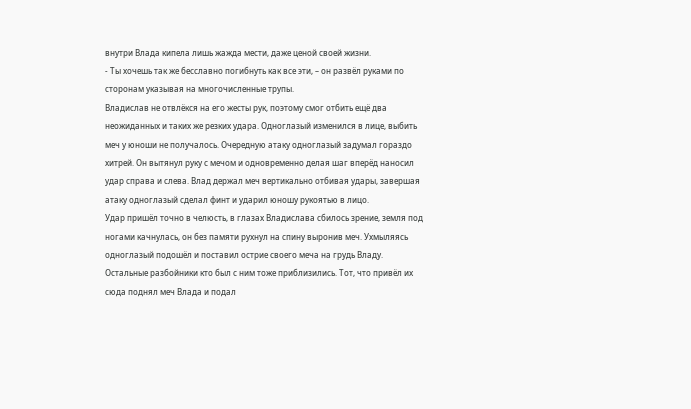внутри Влада кипела лишь жажда мести, даже ценой своей жизни.
- Ты хочешь так же бесславно погибнуть как все эти, – он развёл руками по сторонам указывая на многочисленные трупы.
Владислав не отвлёкся на его жесты рук, поэтому смог отбить ещё два неожиданных и таких же резких удара. Одноглазый изменился в лице, выбить меч у юноши не получалось. Очередную атаку одноглазый задумал гораздо хитрей. Он вытянул руку с мечом и одновременно делая шаг вперёд наносил удар справа и слева. Влад держал меч вертикально отбивая удары, завершая атаку одноглазый сделал финт и ударил юношу рукоятью в лицо.
Удар пришёл точно в челюсть, в глазах Владислава сбилось зрение, земля под ногами качнулась, он без памяти рухнул на спину выронив меч. Ухмыляясь одноглазый подошёл и поставил острие своего меча на грудь Владу. Остальные разбойники кто был с ним тоже приблизились. Тот, что привёл их сюда поднял меч Влада и подал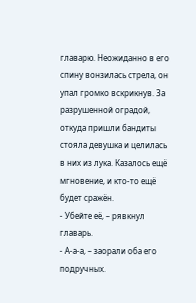главарю. Неожиданно в его спину вонзилась стрела, он упал громко вскрикнув. За разрушенной оградой, откуда пришли бандиты стояла девушка и целилась в них из лука. Казалось ещё мгновение, и кто-то ещё будет сражён.
- Убейте её, – рявкнул главарь.
- А-а-а, – заорали оба его подручных.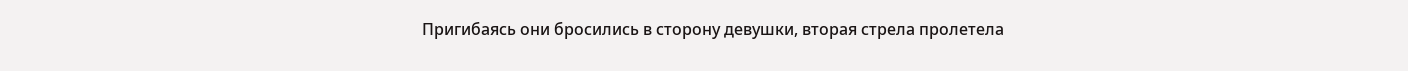Пригибаясь они бросились в сторону девушки, вторая стрела пролетела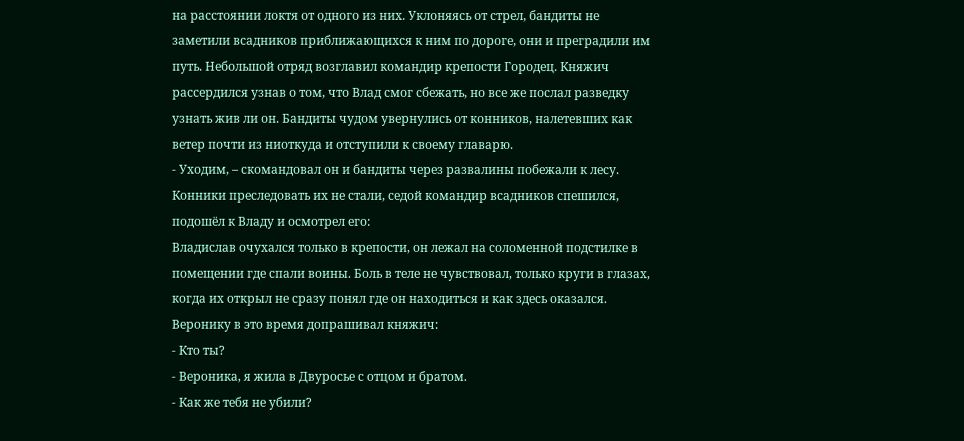на расстоянии локтя от одного из них. Уклоняясь от стрел, бандиты не заметили всадников приближающихся к ним по дороге, они и преградили им путь. Небольшой отряд возглавил командир крепости Городец. Княжич рассердился узнав о том, что Влад смог сбежать, но все же послал разведку узнать жив ли он. Бандиты чудом увернулись от конников, налетевших как ветер почти из ниоткуда и отступили к своему главарю.
- Уходим, – скомандовал он и бандиты через развалины побежали к лесу.
Конники преследовать их не стали, седой командир всадников спешился, подошёл к Владу и осмотрел его:
Владислав очухался только в крепости, он лежал на соломенной подстилке в помещении где спали воины. Боль в теле не чувствовал, только круги в глазах, когда их открыл не сразу понял где он находиться и как здесь оказался. Веронику в это время допрашивал княжич:
- Кто ты?
- Вероника, я жила в Двуросье с отцом и братом.
- Как же тебя не убили?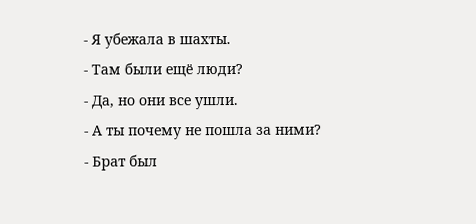- Я убежала в шахты.
- Там были ещё люди?
- Да, но они все ушли.
- А ты почему не пошла за ними?
- Брат был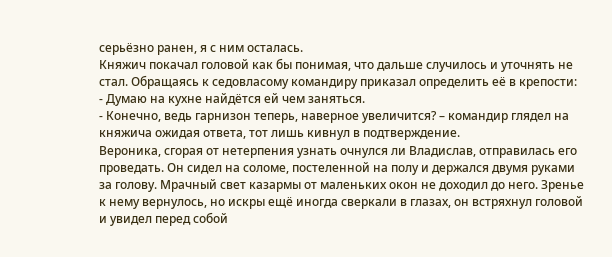серьёзно ранен, я с ним осталась.
Княжич покачал головой как бы понимая, что дальше случилось и уточнять не стал. Обращаясь к седовласому командиру приказал определить её в крепости:
- Думаю на кухне найдётся ей чем заняться.
- Конечно, ведь гарнизон теперь, наверное увеличится? – командир глядел на княжича ожидая ответа, тот лишь кивнул в подтверждение.
Вероника, сгорая от нетерпения узнать очнулся ли Владислав, отправилась его проведать. Он сидел на соломе, постеленной на полу и держался двумя руками за голову. Мрачный свет казармы от маленьких окон не доходил до него. Зренье к нему вернулось, но искры ещё иногда сверкали в глазах, он встряхнул головой и увидел перед собой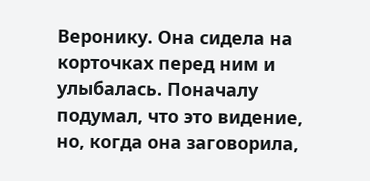Веронику. Она сидела на корточках перед ним и улыбалась. Поначалу подумал, что это видение, но, когда она заговорила,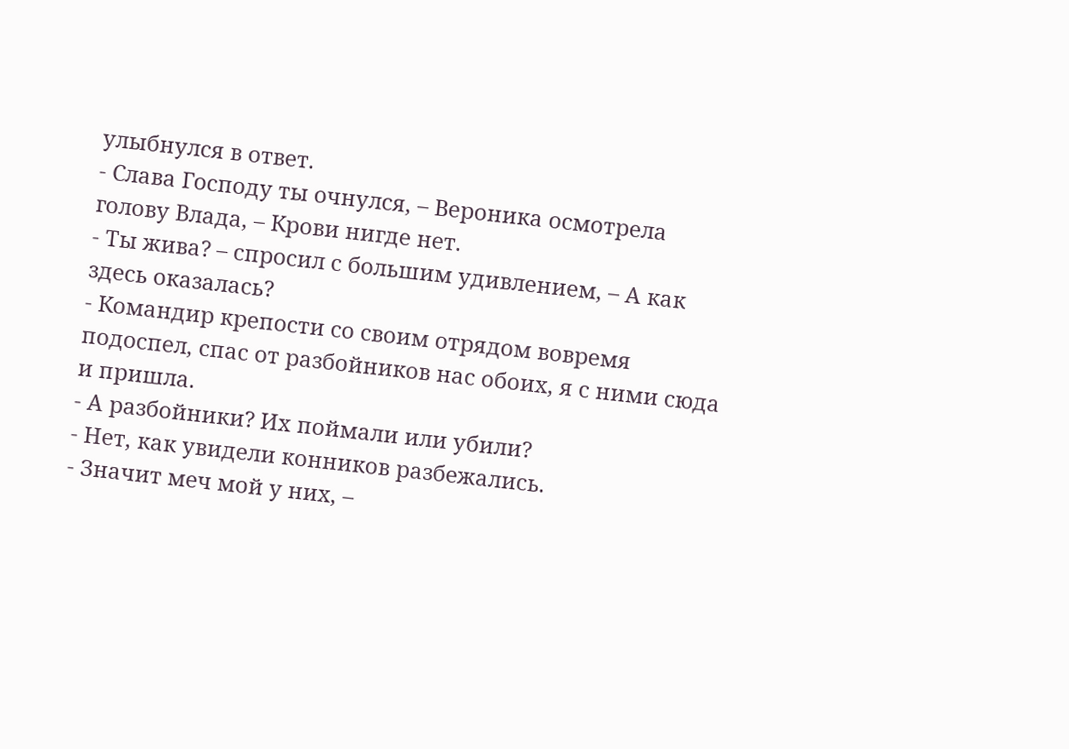улыбнулся в ответ.
- Слава Господу ты очнулся, – Вероника осмотрела голову Влада, – Крови нигде нет.
- Ты жива? – спросил с большим удивлением, – А как здесь оказалась?
- Командир крепости со своим отрядом вовремя подоспел, спас от разбойников нас обоих, я с ними сюда и пришла.
- А разбойники? Их поймали или убили?
- Нет, как увидели конников разбежались.
- Значит меч мой у них, –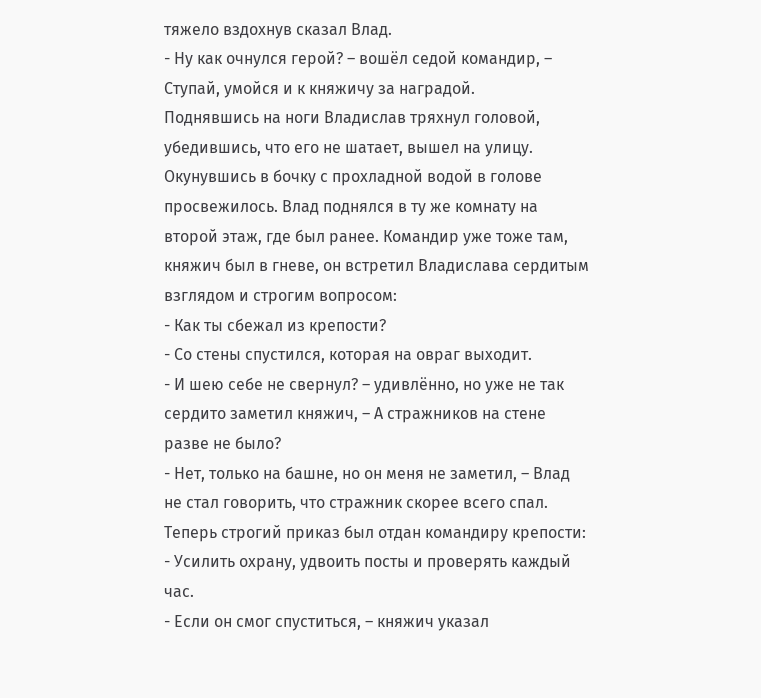тяжело вздохнув сказал Влад.
- Ну как очнулся герой? – вошёл седой командир, – Ступай, умойся и к княжичу за наградой.
Поднявшись на ноги Владислав тряхнул головой, убедившись, что его не шатает, вышел на улицу. Окунувшись в бочку с прохладной водой в голове просвежилось. Влад поднялся в ту же комнату на второй этаж, где был ранее. Командир уже тоже там, княжич был в гневе, он встретил Владислава сердитым взглядом и строгим вопросом:
- Как ты сбежал из крепости?
- Со стены спустился, которая на овраг выходит.
- И шею себе не свернул? – удивлённо, но уже не так сердито заметил княжич, – А стражников на стене разве не было?
- Нет, только на башне, но он меня не заметил, – Влад не стал говорить, что стражник скорее всего спал.
Теперь строгий приказ был отдан командиру крепости:
- Усилить охрану, удвоить посты и проверять каждый час.
- Если он смог спуститься, – княжич указал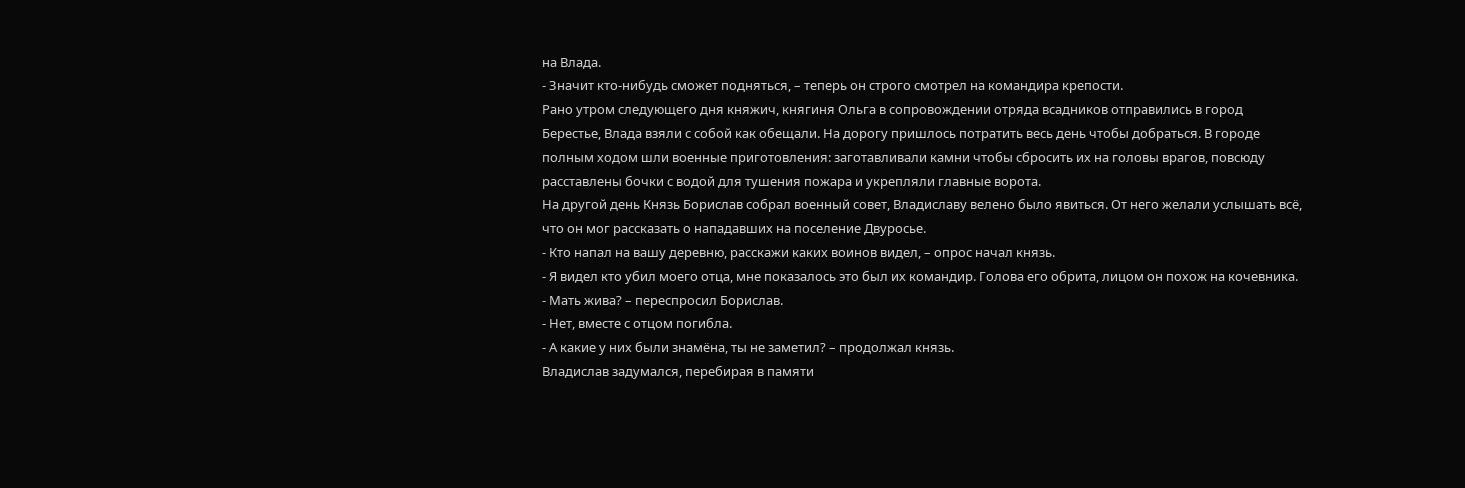на Влада.
- Значит кто-нибудь сможет подняться, – теперь он строго смотрел на командира крепости.
Рано утром следующего дня княжич, княгиня Ольга в сопровождении отряда всадников отправились в город Берестье, Влада взяли с собой как обещали. На дорогу пришлось потратить весь день чтобы добраться. В городе полным ходом шли военные приготовления: заготавливали камни чтобы сбросить их на головы врагов, повсюду расставлены бочки с водой для тушения пожара и укрепляли главные ворота.
На другой день Князь Борислав собрал военный совет, Владиславу велено было явиться. От него желали услышать всё, что он мог рассказать о нападавших на поселение Двуросье.
- Кто напал на вашу деревню, расскажи каких воинов видел, – опрос начал князь.
- Я видел кто убил моего отца, мне показалось это был их командир. Голова его обрита, лицом он похож на кочевника.
- Мать жива? – переспросил Борислав.
- Нет, вместе с отцом погибла.
- А какие у них были знамёна, ты не заметил? – продолжал князь.
Владислав задумался, перебирая в памяти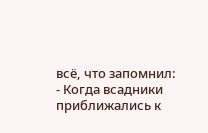всё, что запомнил:
- Когда всадники приближались к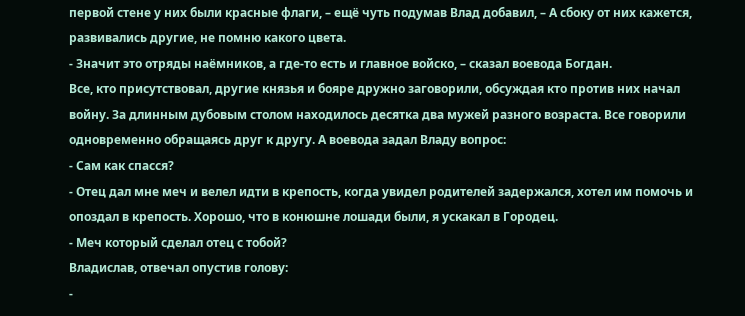первой стене у них были красные флаги, – ещё чуть подумав Влад добавил, – А сбоку от них кажется, развивались другие, не помню какого цвета.
- Значит это отряды наёмников, а где-то есть и главное войско, – сказал воевода Богдан.
Все, кто присутствовал, другие князья и бояре дружно заговорили, обсуждая кто против них начал войну. За длинным дубовым столом находилось десятка два мужей разного возраста. Все говорили одновременно обращаясь друг к другу. А воевода задал Владу вопрос:
- Сам как спасся?
- Отец дал мне меч и велел идти в крепость, когда увидел родителей задержался, хотел им помочь и опоздал в крепость. Хорошо, что в конюшне лошади были, я ускакал в Городец.
- Меч который сделал отец с тобой?
Владислав, отвечал опустив голову:
-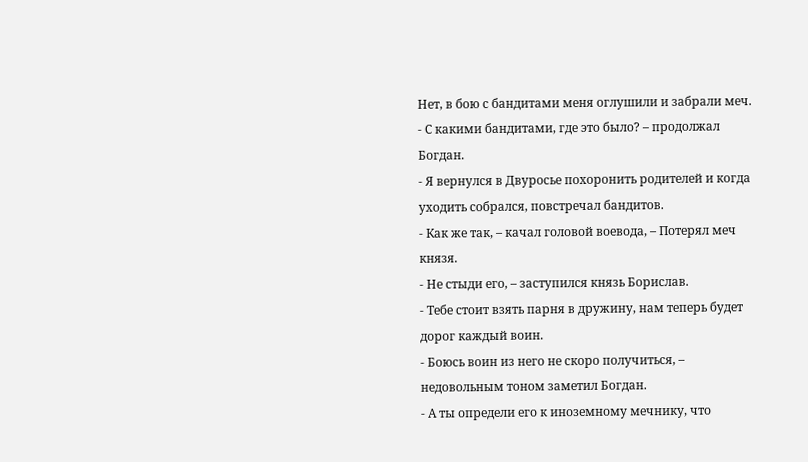Нет, в бою с бандитами меня оглушили и забрали меч.
- С какими бандитами, где это было? – продолжал Богдан.
- Я вернулся в Двуросье похоронить родителей и когда уходить собрался, повстречал бандитов.
- Как же так, – качал головой воевода, – Потерял меч князя.
- Не стыди его, – заступился князь Борислав.
- Тебе стоит взять парня в дружину, нам теперь будет дорог каждый воин.
- Боюсь воин из него не скоро получиться, – недовольным тоном заметил Богдан.
- А ты определи его к иноземному мечнику, что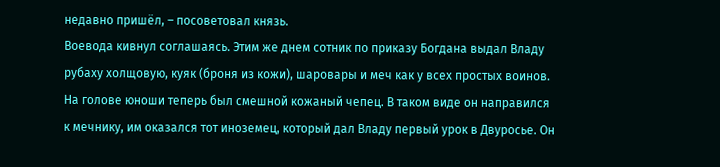недавно пришёл, – посоветовал князь.
Воевода кивнул соглашаясь. Этим же днем сотник по приказу Богдана выдал Владу рубаху холщовую, куяк (броня из кожи), шаровары и меч как у всех простых воинов. На голове юноши теперь был смешной кожаный чепец. В таком виде он направился к мечнику, им оказался тот иноземец, который дал Владу первый урок в Двуросье. Он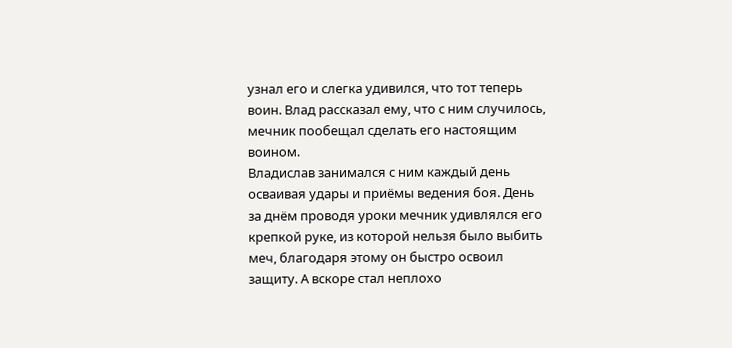узнал его и слегка удивился, что тот теперь воин. Влад рассказал ему, что с ним случилось, мечник пообещал сделать его настоящим воином.
Владислав занимался с ним каждый день осваивая удары и приёмы ведения боя. День за днём проводя уроки мечник удивлялся его крепкой руке, из которой нельзя было выбить меч, благодаря этому он быстро освоил защиту. А вскоре стал неплохо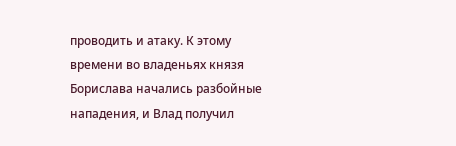проводить и атаку. К этому времени во владеньях князя Борислава начались разбойные нападения, и Влад получил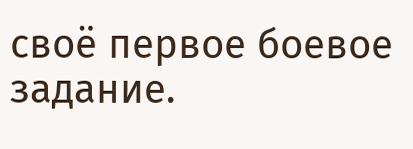своё первое боевое задание.